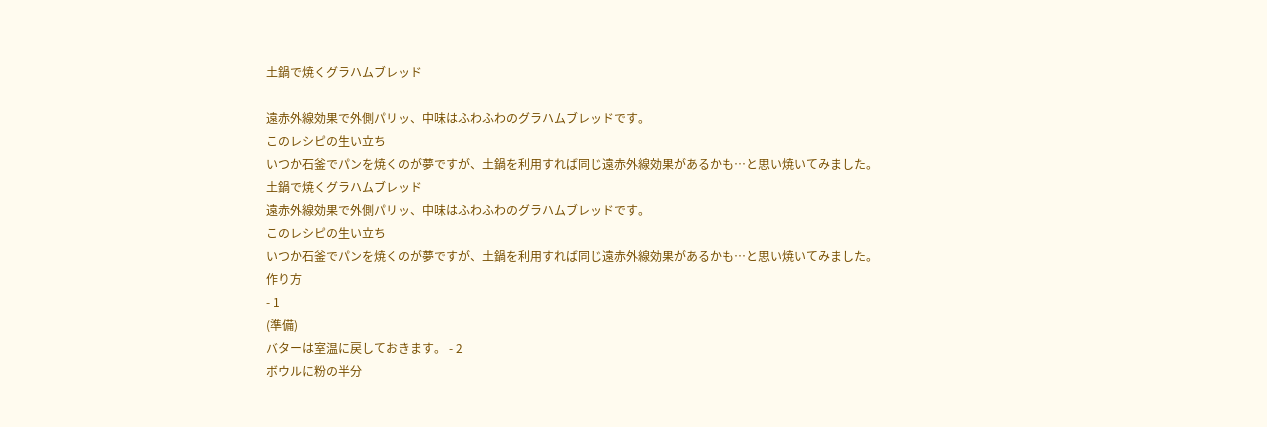土鍋で焼くグラハムブレッド

遠赤外線効果で外側パリッ、中味はふわふわのグラハムブレッドです。
このレシピの生い立ち
いつか石釜でパンを焼くのが夢ですが、土鍋を利用すれば同じ遠赤外線効果があるかも…と思い焼いてみました。
土鍋で焼くグラハムブレッド
遠赤外線効果で外側パリッ、中味はふわふわのグラハムブレッドです。
このレシピの生い立ち
いつか石釜でパンを焼くのが夢ですが、土鍋を利用すれば同じ遠赤外線効果があるかも…と思い焼いてみました。
作り方
- 1
(準備)
バターは室温に戻しておきます。 - 2
ボウルに粉の半分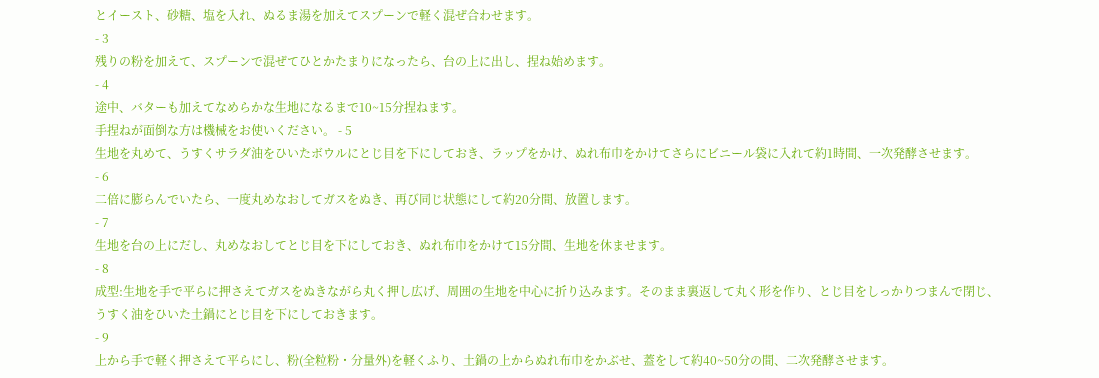とイースト、砂糖、塩を入れ、ぬるま湯を加えてスプーンで軽く混ぜ合わせます。
- 3
残りの粉を加えて、スプーンで混ぜてひとかたまりになったら、台の上に出し、捏ね始めます。
- 4
途中、バターも加えてなめらかな生地になるまで10~15分捏ねます。
手捏ねが面倒な方は機械をお使いください。 - 5
生地を丸めて、うすくサラダ油をひいたボウルにとじ目を下にしておき、ラップをかけ、ぬれ布巾をかけてさらにビニール袋に入れて約1時間、一次発酵させます。
- 6
二倍に膨らんでいたら、一度丸めなおしてガスをぬき、再び同じ状態にして約20分間、放置します。
- 7
生地を台の上にだし、丸めなおしてとじ目を下にしておき、ぬれ布巾をかけて15分間、生地を休ませます。
- 8
成型:生地を手で平らに押さえてガスをぬきながら丸く押し広げ、周囲の生地を中心に折り込みます。そのまま裏返して丸く形を作り、とじ目をしっかりつまんで閉じ、うすく油をひいた土鍋にとじ目を下にしておきます。
- 9
上から手で軽く押さえて平らにし、粉(全粒粉・分量外)を軽くふり、土鍋の上からぬれ布巾をかぶせ、蓋をして約40~50分の間、二次発酵させます。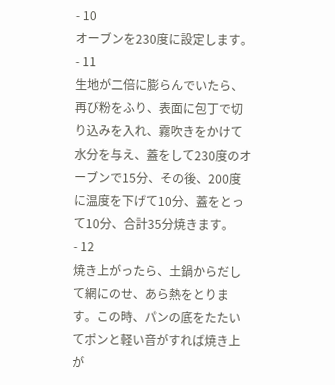- 10
オーブンを230度に設定します。
- 11
生地が二倍に膨らんでいたら、再び粉をふり、表面に包丁で切り込みを入れ、霧吹きをかけて水分を与え、蓋をして230度のオーブンで15分、その後、200度に温度を下げて10分、蓋をとって10分、合計35分焼きます。
- 12
焼き上がったら、土鍋からだして網にのせ、あら熱をとります。この時、パンの底をたたいてポンと軽い音がすれば焼き上が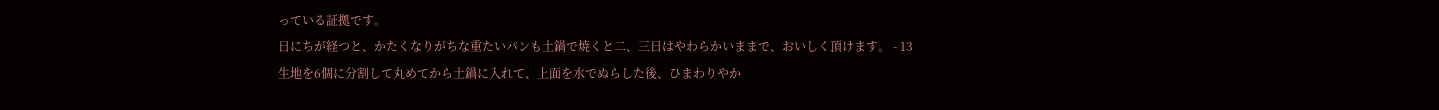っている証拠です。
日にちが経つと、かたくなりがちな重たいパンも土鍋で焼くと二、三日はやわらかいままで、おいしく頂けます。 - 13
生地を6個に分割して丸めてから土鍋に入れて、上面を水でぬらした後、ひまわりやか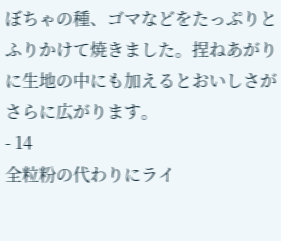ぼちゃの種、ゴマなどをたっぷりとふりかけて焼きました。捏ねあがりに生地の中にも加えるとおいしさがさらに広がります。
- 14
全粒粉の代わりにライ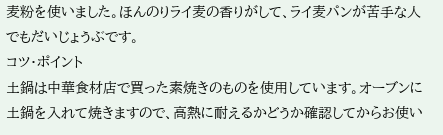麦粉を使いました。ほんのりライ麦の香りがして、ライ麦パンが苦手な人でもだいじょうぶです。
コツ・ポイント
土鍋は中華食材店で買った素焼きのものを使用しています。オーブンに土鍋を入れて焼きますので、高熱に耐えるかどうか確認してからお使い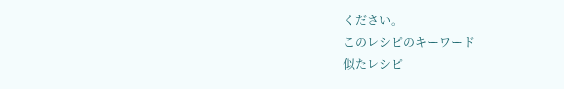ください。
このレシピのキーワード
似たレシピ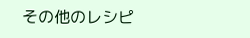その他のレシピ